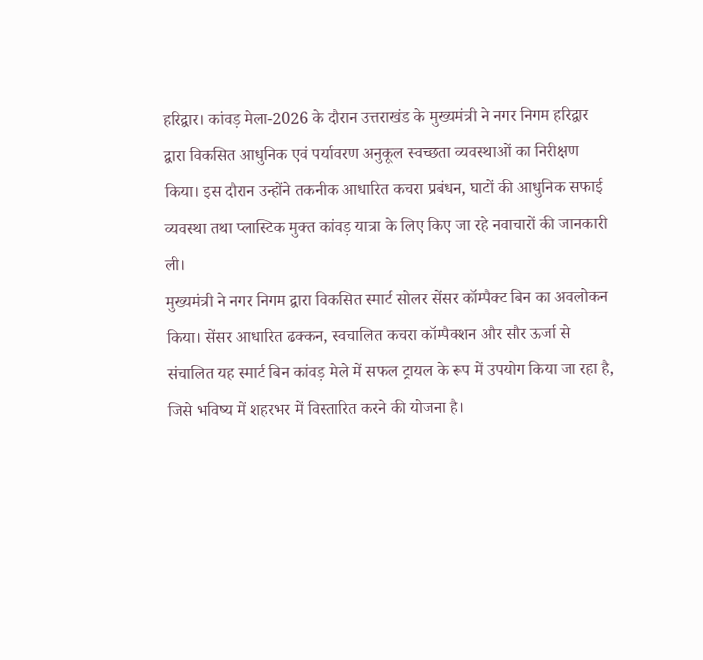हरिद्वार। कांवड़ मेला-2026 के दौरान उत्तराखंड के मुख्यमंत्री ने नगर निगम हरिद्वार द्वारा विकसित आधुनिक एवं पर्यावरण अनुकूल स्वच्छता व्यवस्थाओं का निरीक्षण किया। इस दौरान उन्होंने तकनीक आधारित कचरा प्रबंधन, घाटों की आधुनिक सफाई व्यवस्था तथा प्लास्टिक मुक्त कांवड़ यात्रा के लिए किए जा रहे नवाचारों की जानकारी ली।
मुख्यमंत्री ने नगर निगम द्वारा विकसित स्मार्ट सोलर सेंसर कॉम्पैक्ट बिन का अवलोकन किया। सेंसर आधारित ढक्कन, स्वचालित कचरा कॉम्पैक्शन और सौर ऊर्जा से संचालित यह स्मार्ट बिन कांवड़ मेले में सफल ट्रायल के रूप में उपयोग किया जा रहा है, जिसे भविष्य में शहरभर में विस्तारित करने की योजना है।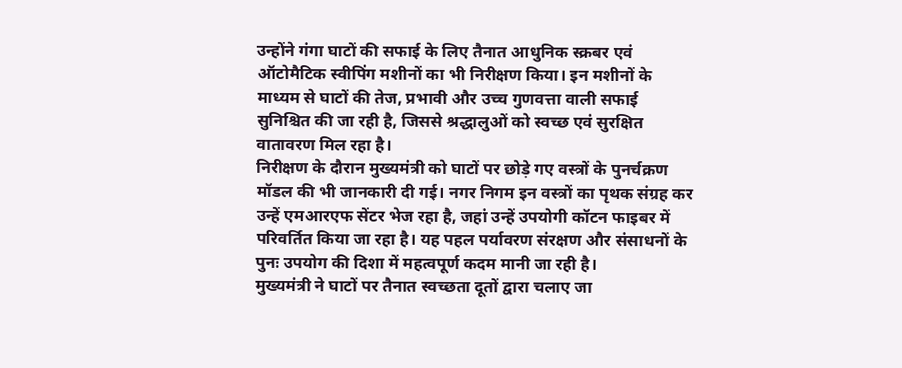उन्होंने गंगा घाटों की सफाई के लिए तैनात आधुनिक स्क्रबर एवं ऑटोमैटिक स्वीपिंग मशीनों का भी निरीक्षण किया। इन मशीनों के माध्यम से घाटों की तेज, प्रभावी और उच्च गुणवत्ता वाली सफाई सुनिश्चित की जा रही है, जिससे श्रद्धालुओं को स्वच्छ एवं सुरक्षित वातावरण मिल रहा है।
निरीक्षण के दौरान मुख्यमंत्री को घाटों पर छोड़े गए वस्त्रों के पुनर्चक्रण मॉडल की भी जानकारी दी गई। नगर निगम इन वस्त्रों का पृथक संग्रह कर उन्हें एमआरएफ सेंटर भेज रहा है, जहां उन्हें उपयोगी कॉटन फाइबर में परिवर्तित किया जा रहा है। यह पहल पर्यावरण संरक्षण और संसाधनों के पुनः उपयोग की दिशा में महत्वपूर्ण कदम मानी जा रही है।
मुख्यमंत्री ने घाटों पर तैनात स्वच्छता दूतों द्वारा चलाए जा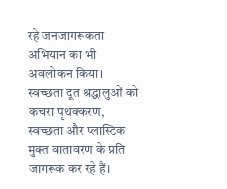रहे जनजागरूकता अभियान का भी अवलोकन किया। स्वच्छता दूत श्रद्धालुओं को कचरा पृथक्करण, स्वच्छता और प्लास्टिक मुक्त वातावरण के प्रति जागरूक कर रहे हैं।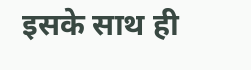इसके साथ ही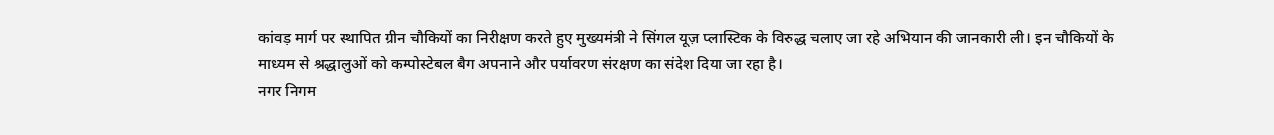कांवड़ मार्ग पर स्थापित ग्रीन चौकियों का निरीक्षण करते हुए मुख्यमंत्री ने सिंगल यूज़ प्लास्टिक के विरुद्ध चलाए जा रहे अभियान की जानकारी ली। इन चौकियों के माध्यम से श्रद्धालुओं को कम्पोस्टेबल बैग अपनाने और पर्यावरण संरक्षण का संदेश दिया जा रहा है।
नगर निगम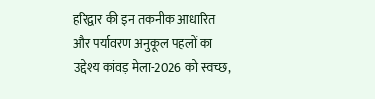हरिद्वार की इन तकनीक आधारित और पर्यावरण अनुकूल पहलों का उद्देश्य कांवड़ मेला-2026 को स्वच्छ,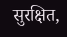सुरक्षित,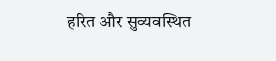हरित और सुव्यवस्थित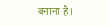बनाना है।